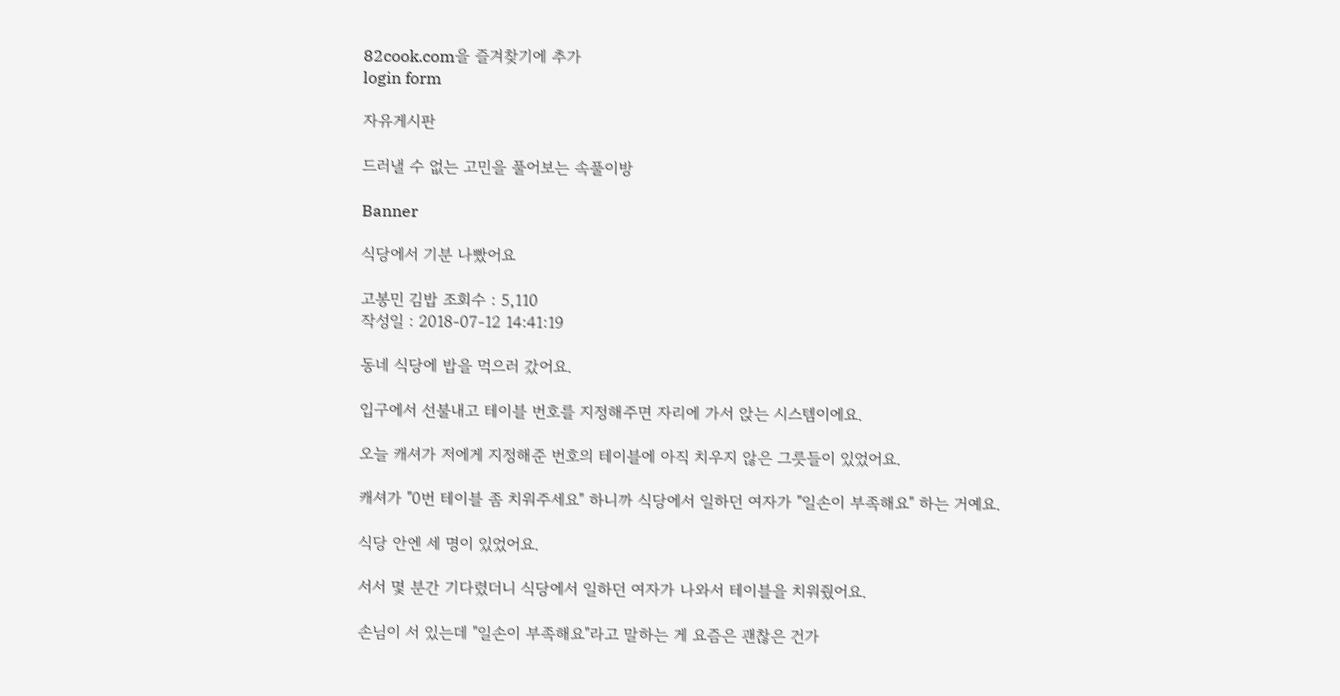82cook.com을 즐겨찾기에 추가
login form

자유게시판

드러낼 수 없는 고민을 풀어보는 속풀이방

Banner

식당에서 기분 나빴어요

고봉민 김밥 조회수 : 5,110
작성일 : 2018-07-12 14:41:19

동네 식당에 밥을 먹으러 갔어요.

입구에서 선불내고 테이블 번호를 지정해주면 자리에 가서 앉는 시스템이에요.

오늘 캐셔가 저에게 지정해준 번호의 테이블에 아직 치우지 않은 그릇들이 있었어요.

캐셔가 "0번 테이블 좀 치워주세요" 하니까 식당에서 일하던 여자가 "일손이 부족해요" 하는 거예요.

식당 안엔 세 명이 있었어요.

서서 몇 분간 기다렸더니 식당에서 일하던 여자가 나와서 테이블을 치워줬어요.

손님이 서 있는데 "일손이 부족해요"라고 말하는 게 요즘은 괜찮은 건가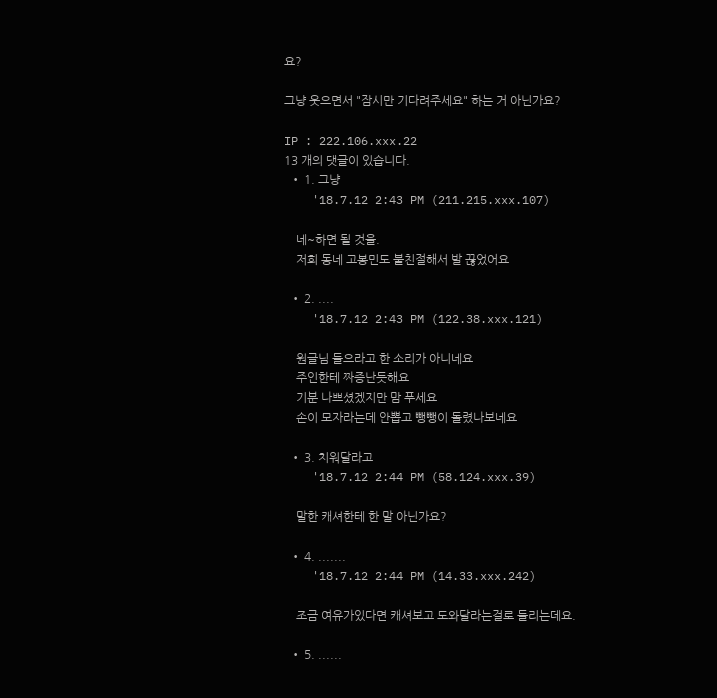요?

그냥 웃으면서 "잠시만 기다려주세요" 하는 거 아닌가요?

IP : 222.106.xxx.22
13 개의 댓글이 있습니다.
  • 1. 그냥
    '18.7.12 2:43 PM (211.215.xxx.107)

    네~하면 될 것을.
    저희 동네 고봉민도 불친절해서 발 끊었어요

  • 2. ....
    '18.7.12 2:43 PM (122.38.xxx.121)

    원글님 들으라고 한 소리가 아니네요
    주인한테 짜증난듯해요
    기분 나쁘셨겠지만 맘 푸세요
    손이 모자라는데 안뽑고 뺑뺑이 돌렸나보네요

  • 3. 치워달라고
    '18.7.12 2:44 PM (58.124.xxx.39)

    말한 캐셔한테 한 말 아닌가요?

  • 4. .......
    '18.7.12 2:44 PM (14.33.xxx.242)

    조금 여유가있다면 캐셔보고 도와달라는걸로 들리는데요.

  • 5. ......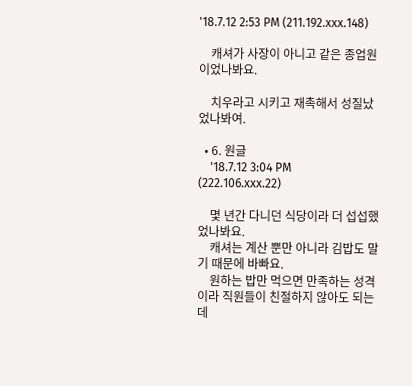'18.7.12 2:53 PM (211.192.xxx.148)

    캐셔가 사장이 아니고 같은 종업원이었나봐요.

    치우라고 시키고 재촉해서 성질났었나봐여.

  • 6. 원글
    '18.7.12 3:04 PM (222.106.xxx.22)

    몇 년간 다니던 식당이라 더 섭섭했었나봐요.
    캐셔는 계산 뿐만 아니라 김밥도 말기 때문에 바빠요.
    원하는 밥만 먹으면 만족하는 성격이라 직원들이 친절하지 않아도 되는데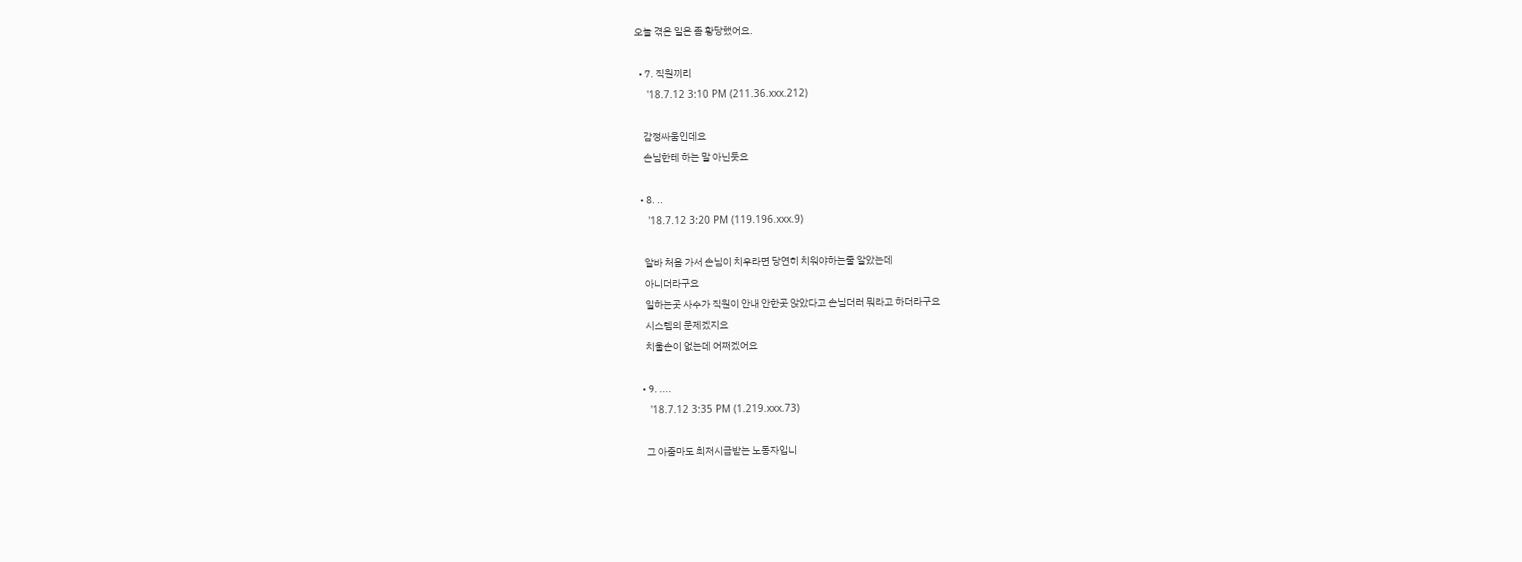오늘 겪은 일은 좀 황당했어요.

  • 7. 직원끼리
    '18.7.12 3:10 PM (211.36.xxx.212)

    감정싸움인데요
    손님한테 하는 말 아닌듯요

  • 8. ..
    '18.7.12 3:20 PM (119.196.xxx.9)

    알바 처음 가서 손님이 치우라면 당연히 치워야하는줄 알았는데
    아니더라구요
    일하는곳 사수가 직원이 안내 안한곳 앉았다고 손님더러 뭐라고 하더라구요
    시스템의 문제겠지요
    치울손이 없는데 어쩌겠어요

  • 9. ....
    '18.7.12 3:35 PM (1.219.xxx.73)

    그 아줌마도 최저시급받는 노동자입니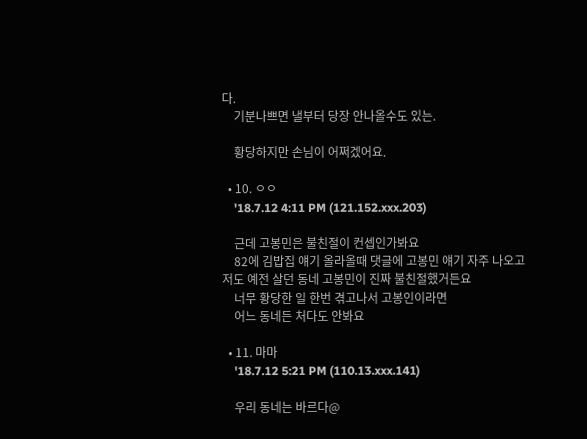다.
    기분나쁘면 낼부터 당장 안나올수도 있는.

    황당하지만 손님이 어쩌겠어요.

  • 10. ㅇㅇ
    '18.7.12 4:11 PM (121.152.xxx.203)

    근데 고봉민은 불친절이 컨셉인가봐요
    82에 김밥집 얘기 올라올때 댓글에 고봉민 얘기 자주 나오고 저도 예전 살던 동네 고봉민이 진짜 불친절했거든요
    너무 황당한 일 한번 겪고나서 고봉인이라면
    어느 동네든 처다도 안봐요

  • 11. 마마
    '18.7.12 5:21 PM (110.13.xxx.141)

    우리 동네는 바르다@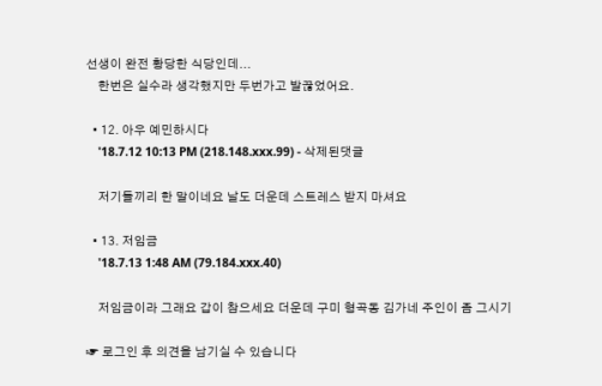선생이 완전 황당한 식당인데...
    한번은 실수라 생각했지만 두번가고 발끊었어요.

  • 12. 아우 예민하시다
    '18.7.12 10:13 PM (218.148.xxx.99) - 삭제된댓글

    저기들끼리 한 말이네요 날도 더운데 스트레스 받지 마셔요

  • 13. 저임금
    '18.7.13 1:48 AM (79.184.xxx.40)

    저임금이라 그래요 갑이 참으세요 더운데 구미 형곡동 김가네 주인이 좀 그시기

☞ 로그인 후 의견을 남기실 수 있습니다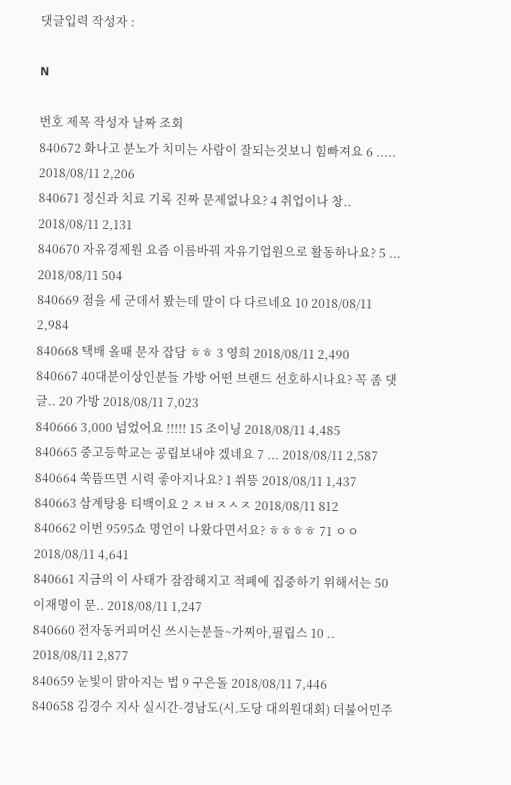댓글입력 작성자 :

N

번호 제목 작성자 날짜 조회
840672 화나고 분노가 치미는 사람이 잘되는것보니 힘빠져요 6 ..... 2018/08/11 2,206
840671 정신과 치료 기록 진짜 문제없나요? 4 취업이나 창.. 2018/08/11 2,131
840670 자유경제원 요즘 이름바꿔 자유기업원으로 활동하나요? 5 ... 2018/08/11 504
840669 점을 세 군데서 봤는데 말이 다 다르네요 10 2018/08/11 2,984
840668 택배 올때 문자 잡담 ㅎㅎ 3 영희 2018/08/11 2,490
840667 40대분이상인분들 가방 어떤 브랜드 선호하시나요? 꼭 좀 댓글.. 20 가방 2018/08/11 7,023
840666 3,000 넘었어요 !!!!! 15 조이닝 2018/08/11 4,485
840665 중고등학교는 공립보내야 겠네요 7 ... 2018/08/11 2,587
840664 쑥뜸뜨면 시력 좋아지나요? 1 쒸뜽 2018/08/11 1,437
840663 삼계탕용 티백이요 2 ㅈㅂㅈㅅㅈ 2018/08/11 812
840662 이번 9595쇼 명언이 나왔다면서요? ㅎㅎㅎㅎ 71 ㅇㅇ 2018/08/11 4,641
840661 지금의 이 사태가 잠잠해지고 적폐에 집중하기 위해서는 50 이재명이 문.. 2018/08/11 1,247
840660 전자동커피머신 쓰시는분들~가찌아,필립스 10 .. 2018/08/11 2,877
840659 눈빛이 맑아지는 법 9 구은돌 2018/08/11 7,446
840658 김경수 지사 실시간-경남도(시.도당 대의원대회) 더불어민주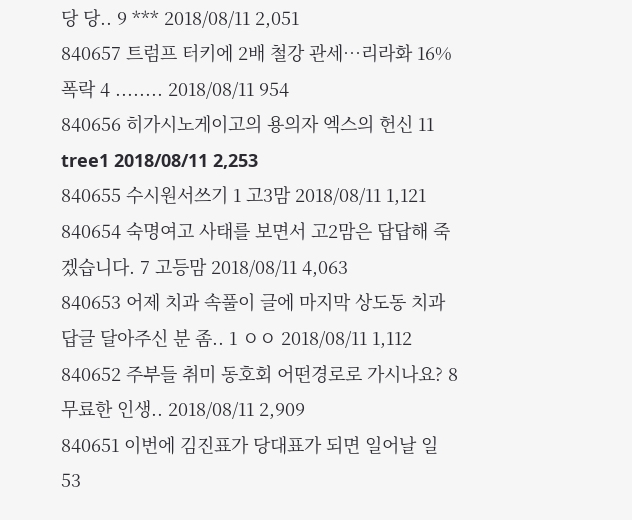당 당.. 9 *** 2018/08/11 2,051
840657 트럼프 터키에 2배 철강 관세…리라화 16% 폭락 4 ........ 2018/08/11 954
840656 히가시노게이고의 용의자 엑스의 헌신 11 tree1 2018/08/11 2,253
840655 수시원서쓰기 1 고3맘 2018/08/11 1,121
840654 숙명여고 사태를 보면서 고2맘은 답답해 죽겠습니다. 7 고등맘 2018/08/11 4,063
840653 어제 치과 속풀이 글에 마지막 상도동 치과 답글 달아주신 분 좀.. 1 ㅇㅇ 2018/08/11 1,112
840652 주부들 취미 동호회 어떤경로로 가시나요? 8 무료한 인생.. 2018/08/11 2,909
840651 이번에 김진표가 당대표가 되면 일어날 일 53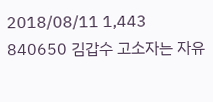2018/08/11 1,443
840650 김갑수 고소자는 자유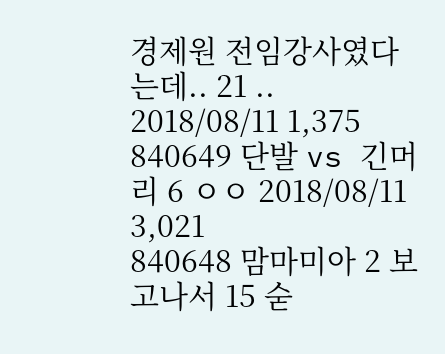경제원 전임강사였다는데.. 21 .. 2018/08/11 1,375
840649 단발 vs 긴머리 6 ㅇㅇ 2018/08/11 3,021
840648 맘마미아 2 보고나서 15 숟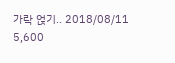가락 얹기.. 2018/08/11 5,600